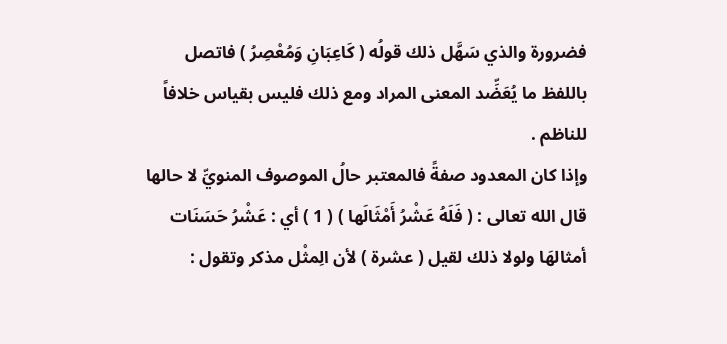فضرورة والذي سَهَّل ذلك قولُه ( كَاعِبَانِ وَمُعْصِرُ ) فاتصل باللفظ ما يُعَضِّد المعنى المراد ومع ذلك فليس بقياس خلافاً للناظم .
وإذا كان المعدود صفةً فالمعتبر حالُ الموصوف المنويِّ لا حالها قال الله تعالى : ( فَلَهُ عَشْرُ أَمْثَالَها ) ( 1 ) أي : عَشْرُ حَسَنَات أمثالهَا ولولا ذلك لقيل ( عشرة ) لأن الِمثْل مذكر وتقول :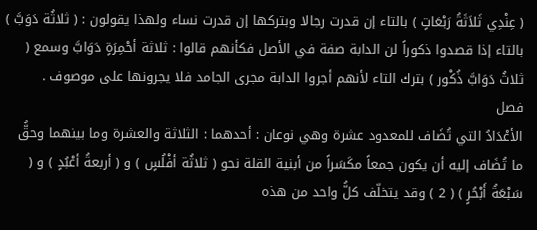( عِنْدِي ثَلاَثَةُ رَبْعَاتٍ ) بالتاء إن قدرت رجالا وبتركها إن قدرت نساء ولهذا يقولون : ( ثلاثُة دَوَبَّ ) بالتاء إذا قصدوا ذكوراً لن الدابة صفة في الأصل فكأنهم قالوا : ثلاثة أحْمِرَةٍ دَوَابَّ وسمع ( ثلاثُ دَوَابَّ ذُكْور ) بترك التاء لأنهم أجروا الدابة مجرى الجامد فلا يجرونها على موصوف .
فصل
الأعْدَادُ التي تُضَاف للمعدود عشرة وهي نوعان : أحدهما : الثلاثة والعشرة وما بينهما وحقُّ ما تُضَاف إليه أن يكون جمعاً مكَسَراً من أبنية القلة نحو ( ثلاثُة أفْلُسٍ ) و ( أربعةُ أعْبُدٍ ) و ( سَبْعَةُ أَبْحُرٍ ) ( 2 ) وقد يتخلّف كلُّ واحد من هذه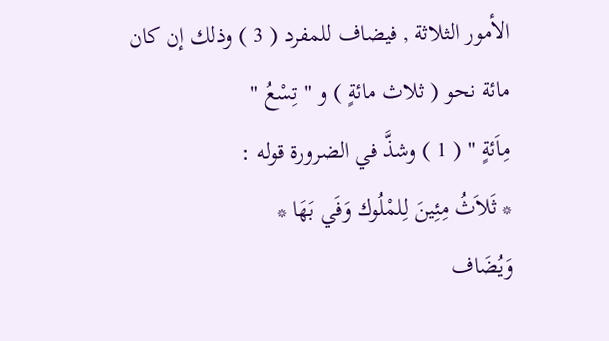الأمور الثلاثة , فيضاف للمفرد ( 3 ) وذلك إن كان مائة نحو ( ثلاث مائةٍ ) و " تِسْعُ "
مِاَئةٍ " ( 1 ) وشذَّ في الضرورة قوله :
* ثَلاَثُ مِئِينَ لِلمْلُوك وَفَي بَهَا *
وَيُضَاف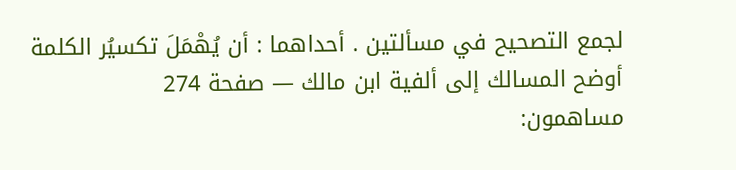لجمع التصحيح في مسألتين . أحداهما : أن يُهْمَلَ تكسيُر الكلمة
أوضح المسالك إلى ألفية ابن مالك — صفحة 274
مساهمون: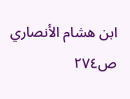ابن هشام الأنصاري
ص٢٧٤